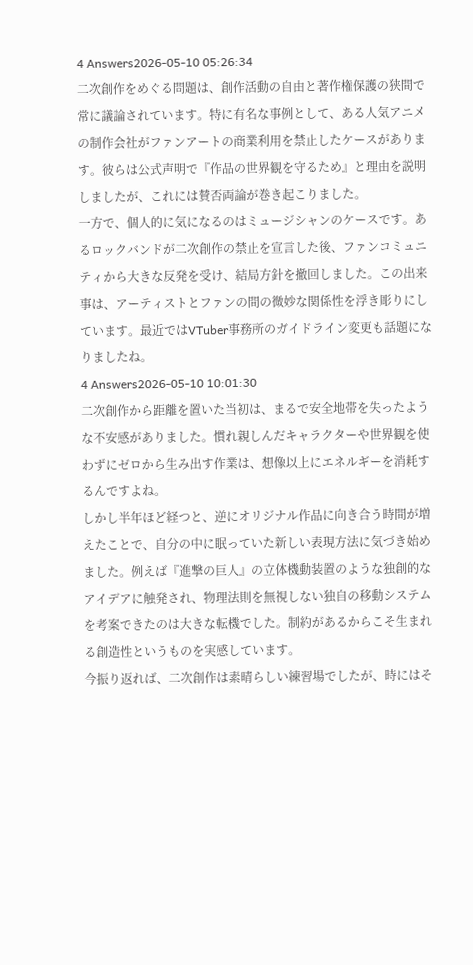4 Answers2026-05-10 05:26:34
二次創作をめぐる問題は、創作活動の自由と著作権保護の狭間で常に議論されています。特に有名な事例として、ある人気アニメの制作会社がファンアートの商業利用を禁止したケースがあります。彼らは公式声明で『作品の世界観を守るため』と理由を説明しましたが、これには賛否両論が巻き起こりました。
一方で、個人的に気になるのはミュージシャンのケースです。あるロックバンドが二次創作の禁止を宣言した後、ファンコミュニティから大きな反発を受け、結局方針を撤回しました。この出来事は、アーティストとファンの間の微妙な関係性を浮き彫りにしています。最近ではVTuber事務所のガイドライン変更も話題になりましたね。
4 Answers2026-05-10 10:01:30
二次創作から距離を置いた当初は、まるで安全地帯を失ったような不安感がありました。慣れ親しんだキャラクターや世界観を使わずにゼロから生み出す作業は、想像以上にエネルギーを消耗するんですよね。
しかし半年ほど経つと、逆にオリジナル作品に向き合う時間が増えたことで、自分の中に眠っていた新しい表現方法に気づき始めました。例えば『進撃の巨人』の立体機動装置のような独創的なアイデアに触発され、物理法則を無視しない独自の移動システムを考案できたのは大きな転機でした。制約があるからこそ生まれる創造性というものを実感しています。
今振り返れば、二次創作は素晴らしい練習場でしたが、時にはそ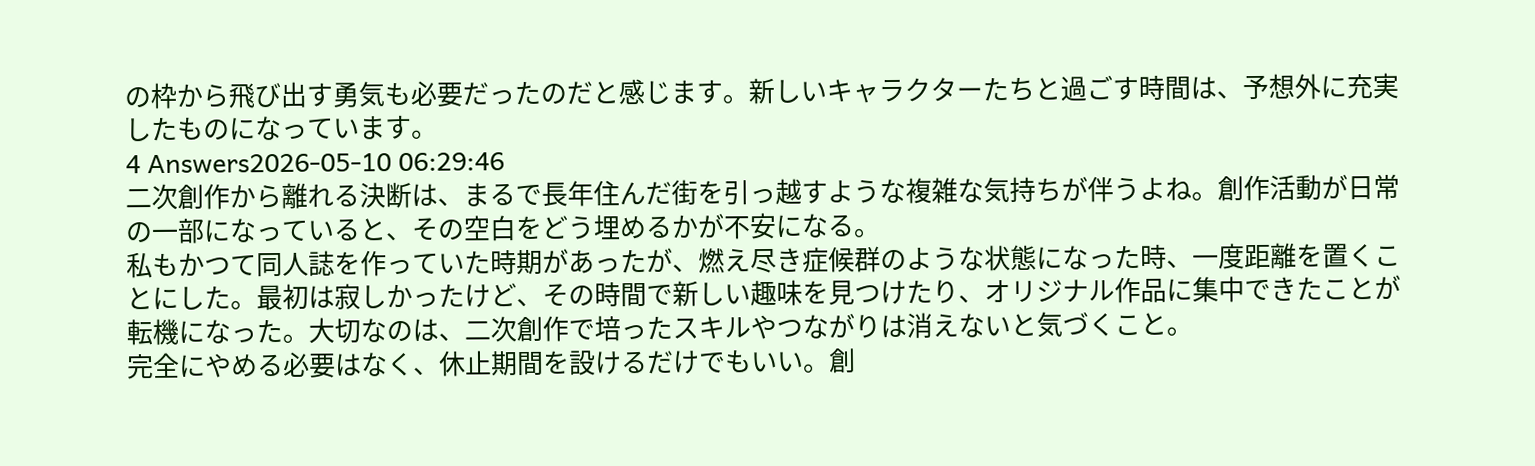の枠から飛び出す勇気も必要だったのだと感じます。新しいキャラクターたちと過ごす時間は、予想外に充実したものになっています。
4 Answers2026-05-10 06:29:46
二次創作から離れる決断は、まるで長年住んだ街を引っ越すような複雑な気持ちが伴うよね。創作活動が日常の一部になっていると、その空白をどう埋めるかが不安になる。
私もかつて同人誌を作っていた時期があったが、燃え尽き症候群のような状態になった時、一度距離を置くことにした。最初は寂しかったけど、その時間で新しい趣味を見つけたり、オリジナル作品に集中できたことが転機になった。大切なのは、二次創作で培ったスキルやつながりは消えないと気づくこと。
完全にやめる必要はなく、休止期間を設けるだけでもいい。創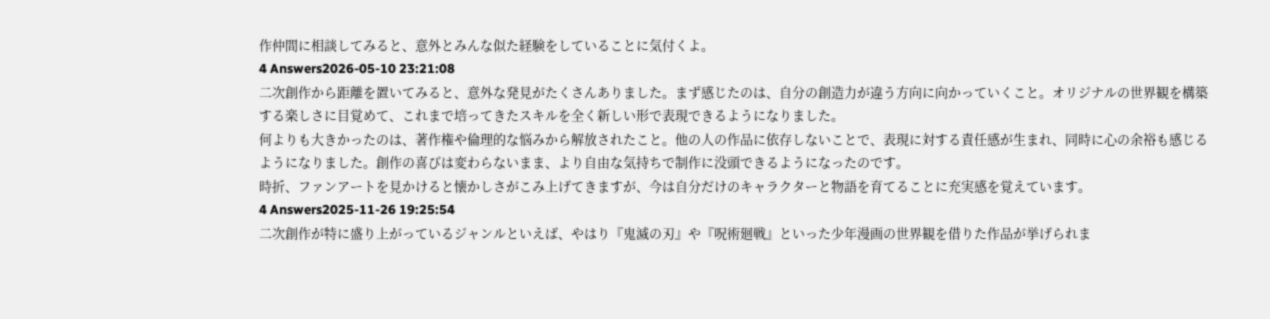作仲間に相談してみると、意外とみんな似た経験をしていることに気付くよ。
4 Answers2026-05-10 23:21:08
二次創作から距離を置いてみると、意外な発見がたくさんありました。まず感じたのは、自分の創造力が違う方向に向かっていくこと。オリジナルの世界観を構築する楽しさに目覚めて、これまで培ってきたスキルを全く新しい形で表現できるようになりました。
何よりも大きかったのは、著作権や倫理的な悩みから解放されたこと。他の人の作品に依存しないことで、表現に対する責任感が生まれ、同時に心の余裕も感じるようになりました。創作の喜びは変わらないまま、より自由な気持ちで制作に没頭できるようになったのです。
時折、ファンアートを見かけると懐かしさがこみ上げてきますが、今は自分だけのキャラクターと物語を育てることに充実感を覚えています。
4 Answers2025-11-26 19:25:54
二次創作が特に盛り上がっているジャンルといえば、やはり『鬼滅の刃』や『呪術廻戦』といった少年漫画の世界観を借りた作品が挙げられま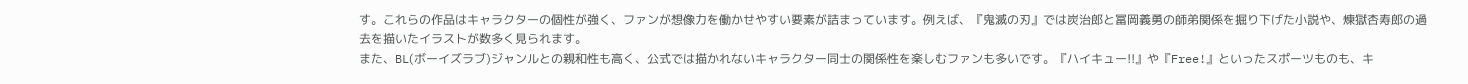す。これらの作品はキャラクターの個性が強く、ファンが想像力を働かせやすい要素が詰まっています。例えば、『鬼滅の刃』では炭治郎と冨岡義勇の師弟関係を掘り下げた小説や、煉獄杏寿郎の過去を描いたイラストが数多く見られます。
また、BL(ボーイズラブ)ジャンルとの親和性も高く、公式では描かれないキャラクター同士の関係性を楽しむファンも多いです。『ハイキュー!!』や『Free!』といったスポーツものも、キ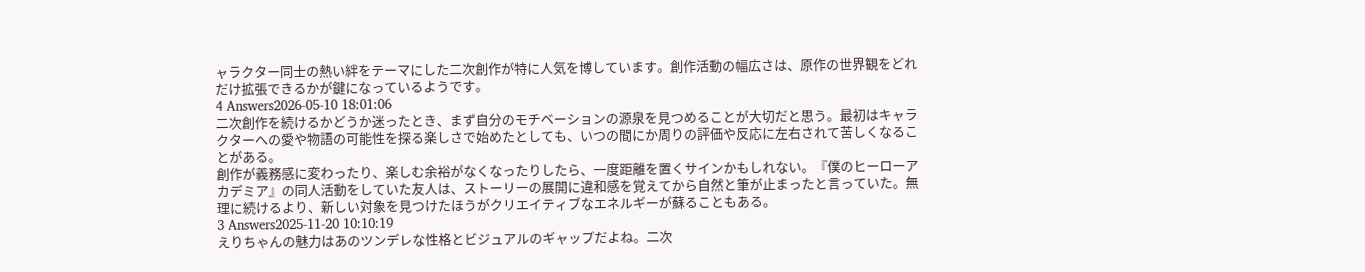ャラクター同士の熱い絆をテーマにした二次創作が特に人気を博しています。創作活動の幅広さは、原作の世界観をどれだけ拡張できるかが鍵になっているようです。
4 Answers2026-05-10 18:01:06
二次創作を続けるかどうか迷ったとき、まず自分のモチベーションの源泉を見つめることが大切だと思う。最初はキャラクターへの愛や物語の可能性を探る楽しさで始めたとしても、いつの間にか周りの評価や反応に左右されて苦しくなることがある。
創作が義務感に変わったり、楽しむ余裕がなくなったりしたら、一度距離を置くサインかもしれない。『僕のヒーローアカデミア』の同人活動をしていた友人は、ストーリーの展開に違和感を覚えてから自然と筆が止まったと言っていた。無理に続けるより、新しい対象を見つけたほうがクリエイティブなエネルギーが蘇ることもある。
3 Answers2025-11-20 10:10:19
えりちゃんの魅力はあのツンデレな性格とビジュアルのギャップだよね。二次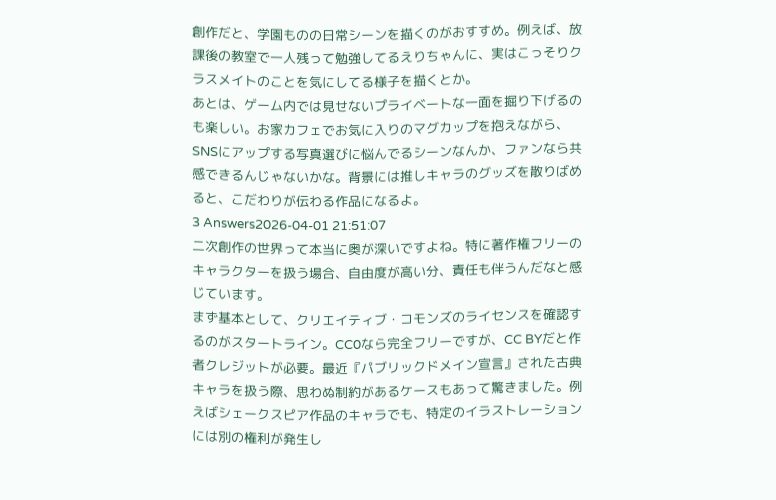創作だと、学園ものの日常シーンを描くのがおすすめ。例えば、放課後の教室で一人残って勉強してるえりちゃんに、実はこっそりクラスメイトのことを気にしてる様子を描くとか。
あとは、ゲーム内では見せないプライベートな一面を掘り下げるのも楽しい。お家カフェでお気に入りのマグカップを抱えながら、SNSにアップする写真選びに悩んでるシーンなんか、ファンなら共感できるんじゃないかな。背景には推しキャラのグッズを散りばめると、こだわりが伝わる作品になるよ。
3 Answers2026-04-01 21:51:07
二次創作の世界って本当に奥が深いですよね。特に著作権フリーのキャラクターを扱う場合、自由度が高い分、責任も伴うんだなと感じています。
まず基本として、クリエイティブ・コモンズのライセンスを確認するのがスタートライン。CC0なら完全フリーですが、CC BYだと作者クレジットが必要。最近『パブリックドメイン宣言』された古典キャラを扱う際、思わぬ制約があるケースもあって驚きました。例えばシェークスピア作品のキャラでも、特定のイラストレーションには別の権利が発生し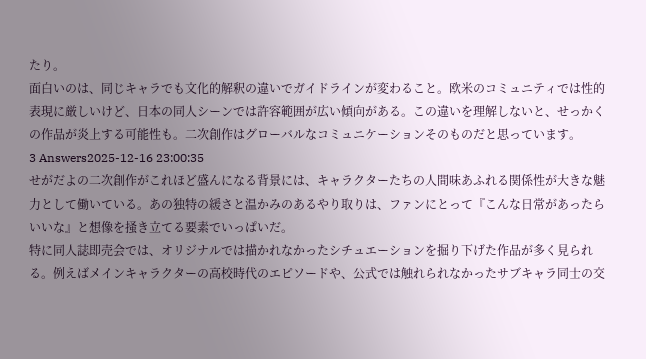たり。
面白いのは、同じキャラでも文化的解釈の違いでガイドラインが変わること。欧米のコミュニティでは性的表現に厳しいけど、日本の同人シーンでは許容範囲が広い傾向がある。この違いを理解しないと、せっかくの作品が炎上する可能性も。二次創作はグローバルなコミュニケーションそのものだと思っています。
3 Answers2025-12-16 23:00:35
せがだよの二次創作がこれほど盛んになる背景には、キャラクターたちの人間味あふれる関係性が大きな魅力として働いている。あの独特の緩さと温かみのあるやり取りは、ファンにとって『こんな日常があったらいいな』と想像を掻き立てる要素でいっぱいだ。
特に同人誌即売会では、オリジナルでは描かれなかったシチュエーションを掘り下げた作品が多く見られる。例えばメインキャラクターの高校時代のエピソードや、公式では触れられなかったサブキャラ同士の交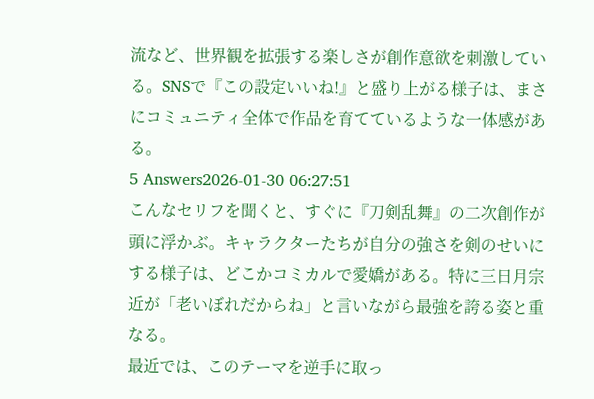流など、世界観を拡張する楽しさが創作意欲を刺激している。SNSで『この設定いいね!』と盛り上がる様子は、まさにコミュニティ全体で作品を育てているような一体感がある。
5 Answers2026-01-30 06:27:51
こんなセリフを聞くと、すぐに『刀剣乱舞』の二次創作が頭に浮かぶ。キャラクターたちが自分の強さを剣のせいにする様子は、どこかコミカルで愛嬌がある。特に三日月宗近が「老いぼれだからね」と言いながら最強を誇る姿と重なる。
最近では、このテーマを逆手に取っ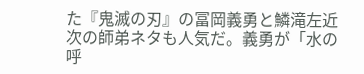た『鬼滅の刃』の冨岡義勇と鱗滝左近次の師弟ネタも人気だ。義勇が「水の呼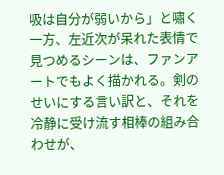吸は自分が弱いから」と嘯く一方、左近次が呆れた表情で見つめるシーンは、ファンアートでもよく描かれる。剣のせいにする言い訳と、それを冷静に受け流す相棒の組み合わせが、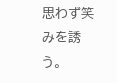思わず笑みを誘う。